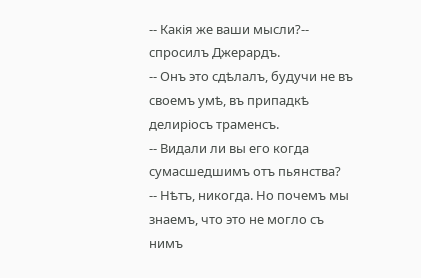-- Какія же ваши мысли?-- спросилъ Джерардъ.
-- Онъ это сдѣлалъ, будучи не въ своемъ умѣ, въ припадкѣ делиріосъ траменсъ.
-- Видали ли вы его когда сумасшедшимъ отъ пьянства?
-- Нѣтъ, никогда. Но почемъ мы знаемъ, что это не могло съ нимъ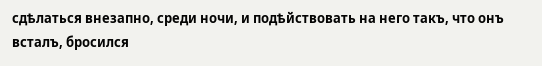сдѣлаться внезапно, среди ночи, и подѣйствовать на него такъ, что онъ всталъ, бросился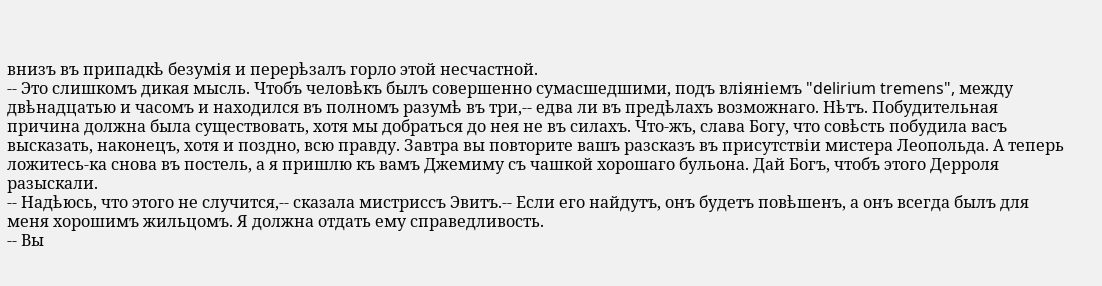внизъ въ припадкѣ безумія и перерѣзалъ горло этой несчастной.
-- Это слишкомъ дикая мысль. Чтобъ человѣкъ былъ совершенно сумасшедшими, подъ вліяніемъ "delirium tremens", между двѣнадцатью и часомъ и находился въ полномъ разумѣ въ три,-- едва ли въ предѣлахъ возможнаго. Нѣтъ. Побудительная причина должна была существовать, хотя мы добраться до нея не въ силахъ. Что-жъ, слава Богу, что совѣсть побудила васъ высказать, наконецъ, хотя и поздно, всю правду. Завтра вы повторите вашъ разсказъ въ присутствіи мистера Леопольда. А теперь ложитесь-ка снова въ постель, а я пришлю къ вамъ Джемиму съ чашкой хорошаго бульона. Дай Богъ, чтобъ этого Дерроля разыскали.
-- Надѣюсь, что этого не случится,-- сказала мистриссъ Эвитъ.-- Если его найдутъ, онъ будетъ повѣшенъ, а онъ всегда былъ для меня хорошимъ жильцомъ. Я должна отдать ему справедливость.
-- Вы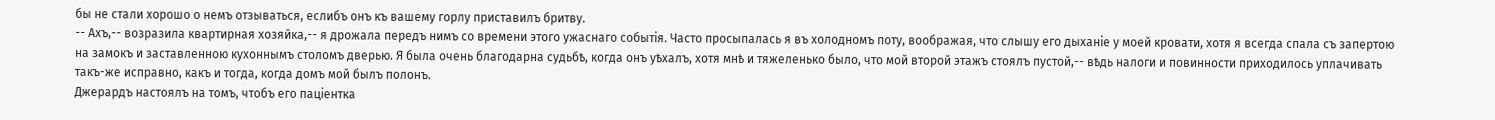бы не стали хорошо о немъ отзываться, еслибъ онъ къ вашему горлу приставилъ бритву.
-- Ахъ,-- возразила квартирная хозяйка,-- я дрожала передъ нимъ со времени этого ужаснаго событія. Часто просыпалась я въ холодномъ поту, воображая, что слышу его дыханіе у моей кровати, хотя я всегда спала съ запертою на замокъ и заставленною кухоннымъ столомъ дверью. Я была очень благодарна судьбѣ, когда онъ уѣхалъ, хотя мнѣ и тяжеленько было, что мой второй этажъ стоялъ пустой,-- вѣдь налоги и повинности приходилось уплачивать такъ-же исправно, какъ и тогда, когда домъ мой былъ полонъ.
Джерардъ настоялъ на томъ, чтобъ его паціентка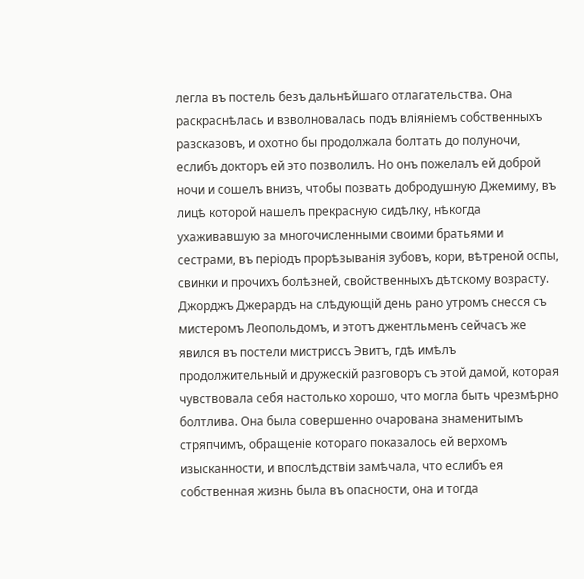легла въ постель безъ дальнѣйшаго отлагательства. Она раскраснѣлась и взволновалась подъ вліяніемъ собственныхъ разсказовъ, и охотно бы продолжала болтать до полуночи, еслибъ докторъ ей это позволилъ. Но онъ пожелалъ ей доброй ночи и сошелъ внизъ, чтобы позвать добродушную Джемиму, въ лицѣ которой нашелъ прекрасную сидѣлку, нѣкогда ухаживавшую за многочисленными своими братьями и сестрами, въ періодъ прорѣзыванія зубовъ, кори, вѣтреной оспы, свинки и прочихъ болѣзней, свойственныхъ дѣтскому возрасту.
Джорджъ Джерардъ на слѣдующій день рано утромъ снесся съ мистеромъ Леопольдомъ, и этотъ джентльменъ сейчасъ же явился въ постели мистриссъ Эвитъ, гдѣ имѣлъ продолжительный и дружескій разговоръ съ этой дамой, которая чувствовала себя настолько хорошо, что могла быть чрезмѣрно болтлива. Она была совершенно очарована знаменитымъ стряпчимъ, обращеніе котораго показалось ей верхомъ изысканности, и впослѣдствіи замѣчала, что еслибъ ея собственная жизнь была въ опасности, она и тогда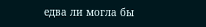едва ли могла бы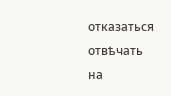отказаться отвѣчать на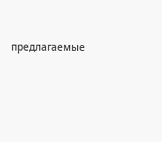предлагаемые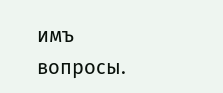имъ вопросы.